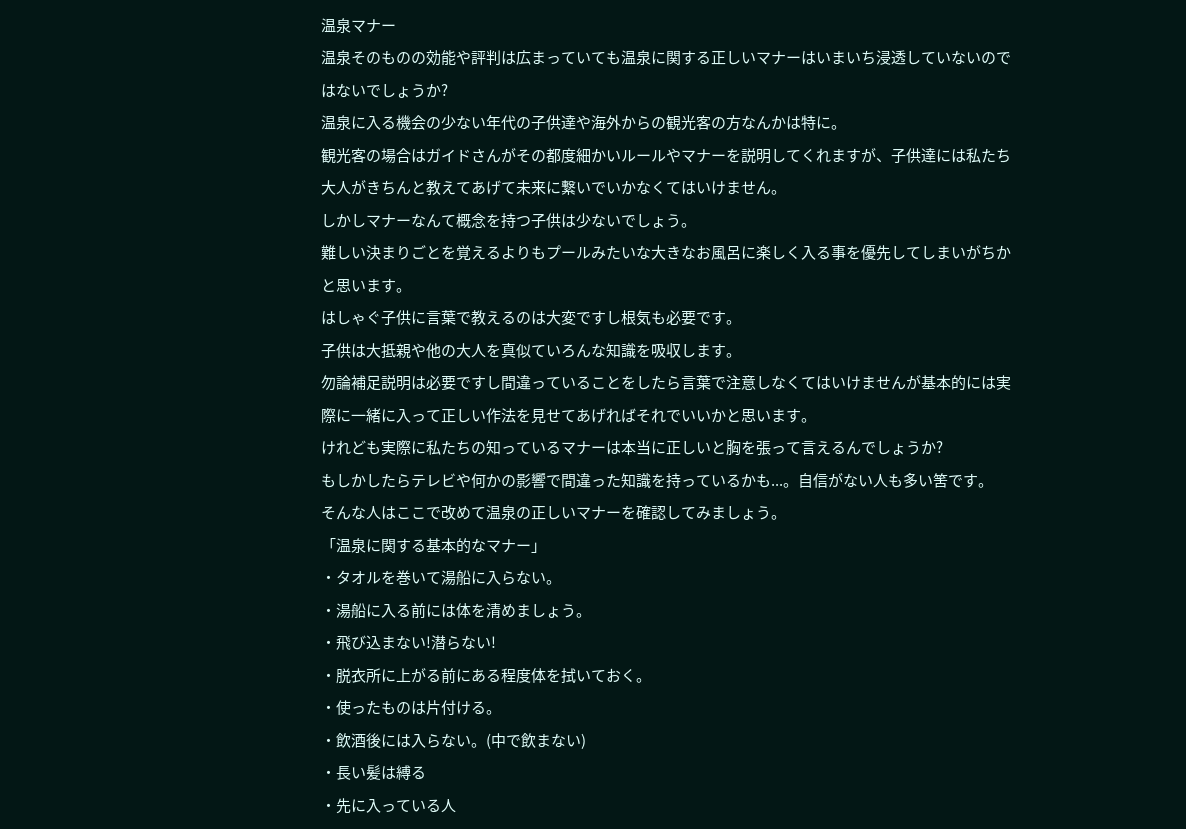温泉マナー
温泉そのものの効能や評判は広まっていても温泉に関する正しいマナーはいまいち浸透していないのではないでしょうか?
温泉に入る機会の少ない年代の子供達や海外からの観光客の方なんかは特に。
観光客の場合はガイドさんがその都度細かいルールやマナーを説明してくれますが、子供達には私たち大人がきちんと教えてあげて未来に繋いでいかなくてはいけません。
しかしマナーなんて概念を持つ子供は少ないでしょう。
難しい決まりごとを覚えるよりもプールみたいな大きなお風呂に楽しく入る事を優先してしまいがちかと思います。
はしゃぐ子供に言葉で教えるのは大変ですし根気も必要です。
子供は大抵親や他の大人を真似ていろんな知識を吸収します。
勿論補足説明は必要ですし間違っていることをしたら言葉で注意しなくてはいけませんが基本的には実際に一緒に入って正しい作法を見せてあげればそれでいいかと思います。
けれども実際に私たちの知っているマナーは本当に正しいと胸を張って言えるんでしょうか?
もしかしたらテレビや何かの影響で間違った知識を持っているかも...。自信がない人も多い筈です。
そんな人はここで改めて温泉の正しいマナーを確認してみましょう。
「温泉に関する基本的なマナー」
・タオルを巻いて湯船に入らない。
・湯船に入る前には体を清めましょう。
・飛び込まない!潜らない!
・脱衣所に上がる前にある程度体を拭いておく。
・使ったものは片付ける。
・飲酒後には入らない。(中で飲まない)
・長い髪は縛る
・先に入っている人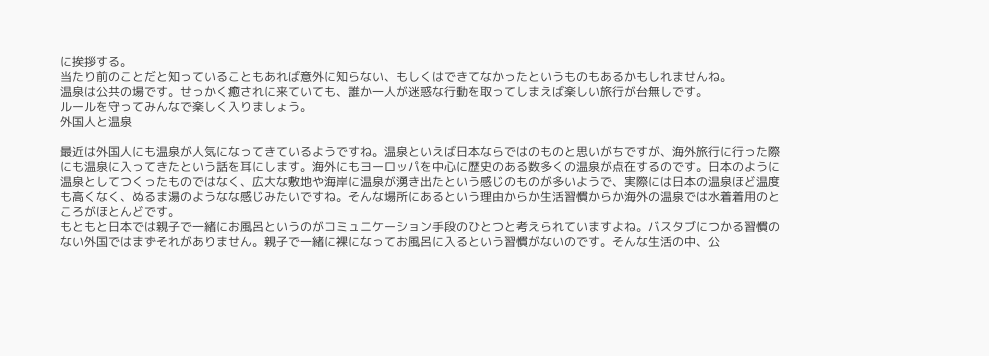に挨拶する。
当たり前のことだと知っていることもあれば意外に知らない、もしくはできてなかったというものもあるかもしれませんね。
温泉は公共の場です。せっかく癒されに来ていても、誰か一人が迷惑な行動を取ってしまえば楽しい旅行が台無しです。
ルールを守ってみんなで楽しく入りましょう。
外国人と温泉

最近は外国人にも温泉が人気になってきているようですね。温泉といえば日本ならではのものと思いがちですが、海外旅行に行った際にも温泉に入ってきたという話を耳にします。海外にもヨーロッパを中心に歴史のある数多くの温泉が点在するのです。日本のように温泉としてつくったものではなく、広大な敷地や海岸に温泉が湧き出たという感じのものが多いようで、実際には日本の温泉ほど温度も高くなく、ぬるま湯のようなな感じみたいですね。そんな場所にあるという理由からか生活習慣からか海外の温泉では水着着用のところがほとんどです。
もともと日本では親子で一緒にお風呂というのがコミュニケーション手段のひとつと考えられていますよね。バスタブにつかる習慣のない外国ではまずそれがありません。親子で一緒に裸になってお風呂に入るという習慣がないのです。そんな生活の中、公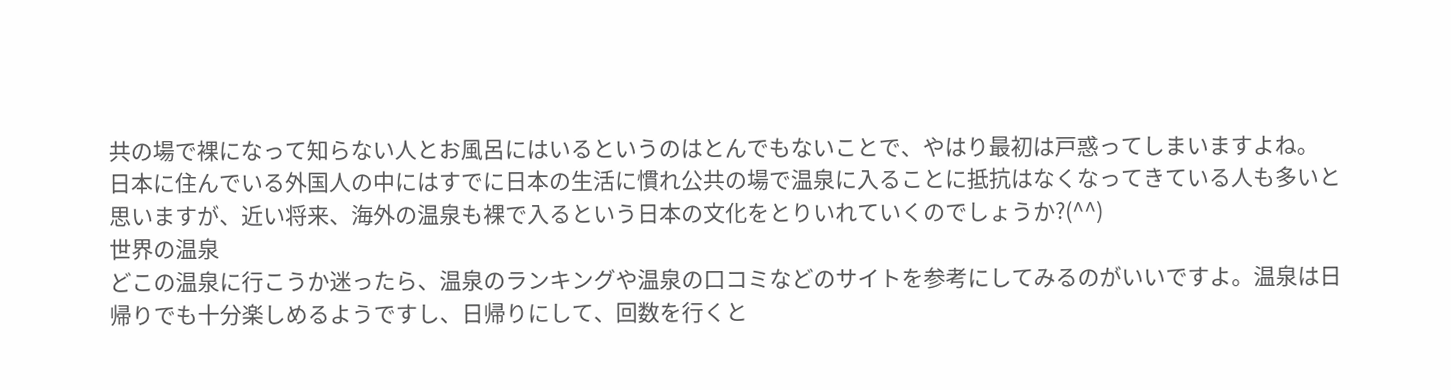共の場で裸になって知らない人とお風呂にはいるというのはとんでもないことで、やはり最初は戸惑ってしまいますよね。
日本に住んでいる外国人の中にはすでに日本の生活に慣れ公共の場で温泉に入ることに抵抗はなくなってきている人も多いと思いますが、近い将来、海外の温泉も裸で入るという日本の文化をとりいれていくのでしょうか?(^^)
世界の温泉
どこの温泉に行こうか迷ったら、温泉のランキングや温泉の口コミなどのサイトを参考にしてみるのがいいですよ。温泉は日帰りでも十分楽しめるようですし、日帰りにして、回数を行くと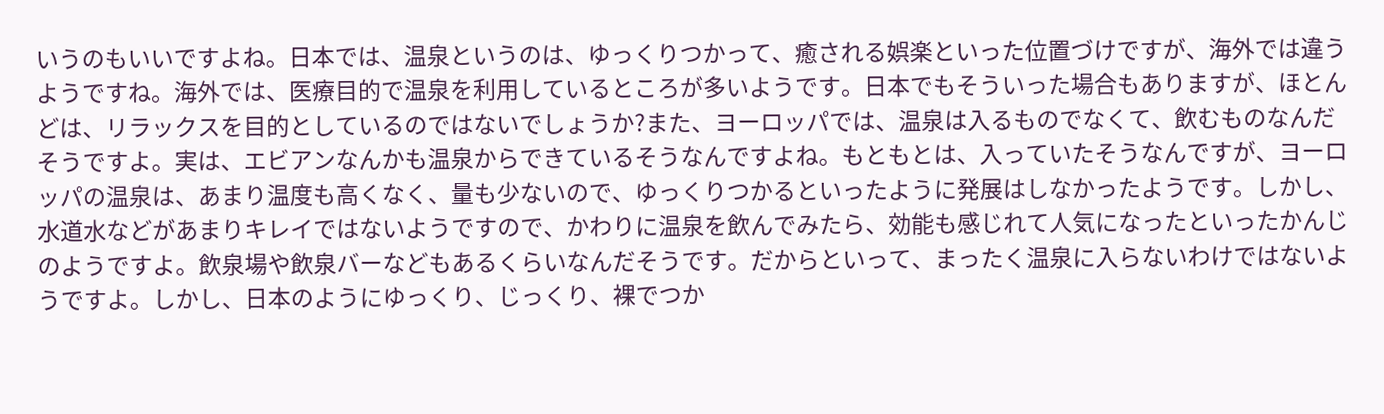いうのもいいですよね。日本では、温泉というのは、ゆっくりつかって、癒される娯楽といった位置づけですが、海外では違うようですね。海外では、医療目的で温泉を利用しているところが多いようです。日本でもそういった場合もありますが、ほとんどは、リラックスを目的としているのではないでしょうか?また、ヨーロッパでは、温泉は入るものでなくて、飲むものなんだそうですよ。実は、エビアンなんかも温泉からできているそうなんですよね。もともとは、入っていたそうなんですが、ヨーロッパの温泉は、あまり温度も高くなく、量も少ないので、ゆっくりつかるといったように発展はしなかったようです。しかし、水道水などがあまりキレイではないようですので、かわりに温泉を飲んでみたら、効能も感じれて人気になったといったかんじのようですよ。飲泉場や飲泉バーなどもあるくらいなんだそうです。だからといって、まったく温泉に入らないわけではないようですよ。しかし、日本のようにゆっくり、じっくり、裸でつか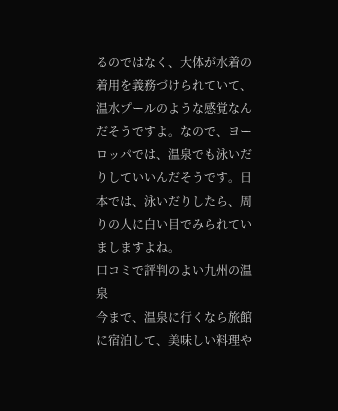るのではなく、大体が水着の着用を義務づけられていて、温水プールのような感覚なんだそうですよ。なので、ヨーロッパでは、温泉でも泳いだりしていいんだそうです。日本では、泳いだりしたら、周りの人に白い目でみられていましますよね。
口コミで評判のよい九州の温泉
今まで、温泉に行くなら旅館に宿泊して、美味しい料理や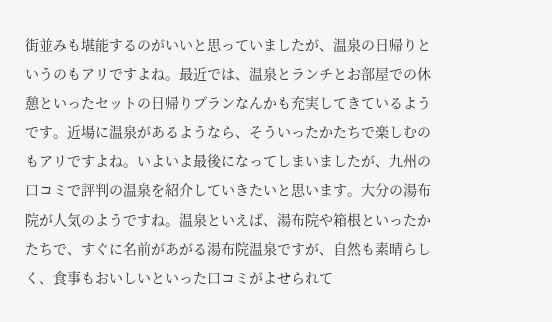街並みも堪能するのがいいと思っていましたが、温泉の日帰りというのもアリですよね。最近では、温泉とランチとお部屋での休憩といったセットの日帰りプランなんかも充実してきているようです。近場に温泉があるようなら、そういったかたちで楽しむのもアリですよね。いよいよ最後になってしまいましたが、九州の口コミで評判の温泉を紹介していきたいと思います。大分の湯布院が人気のようですね。温泉といえば、湯布院や箱根といったかたちで、すぐに名前があがる湯布院温泉ですが、自然も素晴らしく、食事もおいしいといった口コミがよせられて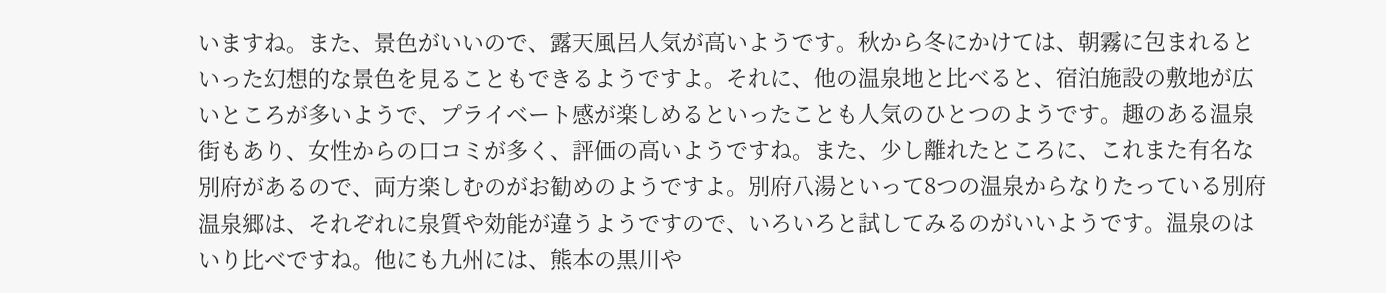いますね。また、景色がいいので、露天風呂人気が高いようです。秋から冬にかけては、朝霧に包まれるといった幻想的な景色を見ることもできるようですよ。それに、他の温泉地と比べると、宿泊施設の敷地が広いところが多いようで、プライベート感が楽しめるといったことも人気のひとつのようです。趣のある温泉街もあり、女性からの口コミが多く、評価の高いようですね。また、少し離れたところに、これまた有名な別府があるので、両方楽しむのがお勧めのようですよ。別府八湯といって8つの温泉からなりたっている別府温泉郷は、それぞれに泉質や効能が違うようですので、いろいろと試してみるのがいいようです。温泉のはいり比べですね。他にも九州には、熊本の黒川や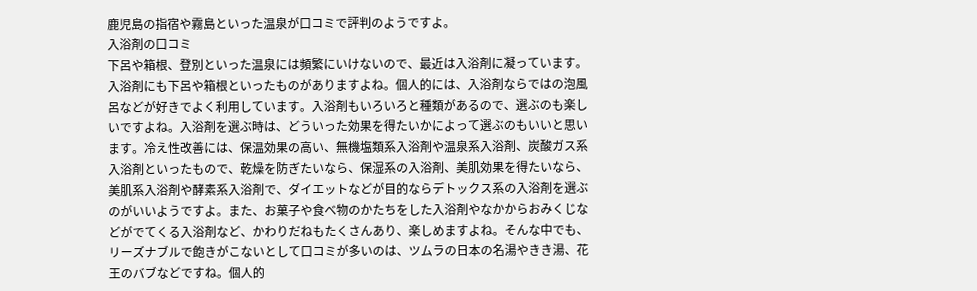鹿児島の指宿や霧島といった温泉が口コミで評判のようですよ。
入浴剤の口コミ
下呂や箱根、登別といった温泉には頻繁にいけないので、最近は入浴剤に凝っています。入浴剤にも下呂や箱根といったものがありますよね。個人的には、入浴剤ならではの泡風呂などが好きでよく利用しています。入浴剤もいろいろと種類があるので、選ぶのも楽しいですよね。入浴剤を選ぶ時は、どういった効果を得たいかによって選ぶのもいいと思います。冷え性改善には、保温効果の高い、無機塩類系入浴剤や温泉系入浴剤、炭酸ガス系入浴剤といったもので、乾燥を防ぎたいなら、保湿系の入浴剤、美肌効果を得たいなら、美肌系入浴剤や酵素系入浴剤で、ダイエットなどが目的ならデトックス系の入浴剤を選ぶのがいいようですよ。また、お菓子や食べ物のかたちをした入浴剤やなかからおみくじなどがでてくる入浴剤など、かわりだねもたくさんあり、楽しめますよね。そんな中でも、リーズナブルで飽きがこないとして口コミが多いのは、ツムラの日本の名湯やきき湯、花王のバブなどですね。個人的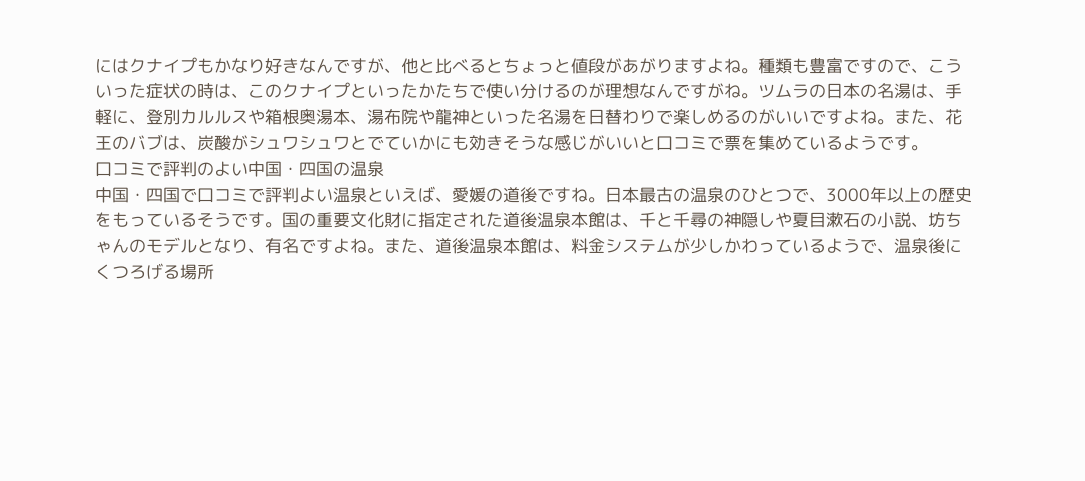にはクナイプもかなり好きなんですが、他と比べるとちょっと値段があがりますよね。種類も豊富ですので、こういった症状の時は、このクナイプといったかたちで使い分けるのが理想なんですがね。ツムラの日本の名湯は、手軽に、登別カルルスや箱根奥湯本、湯布院や龍神といった名湯を日替わりで楽しめるのがいいですよね。また、花王のバブは、炭酸がシュワシュワとでていかにも効きそうな感じがいいと口コミで票を集めているようです。
口コミで評判のよい中国・四国の温泉
中国・四国で口コミで評判よい温泉といえば、愛媛の道後ですね。日本最古の温泉のひとつで、3000年以上の歴史をもっているそうです。国の重要文化財に指定された道後温泉本館は、千と千尋の神隠しや夏目漱石の小説、坊ちゃんのモデルとなり、有名ですよね。また、道後温泉本館は、料金システムが少しかわっているようで、温泉後にくつろげる場所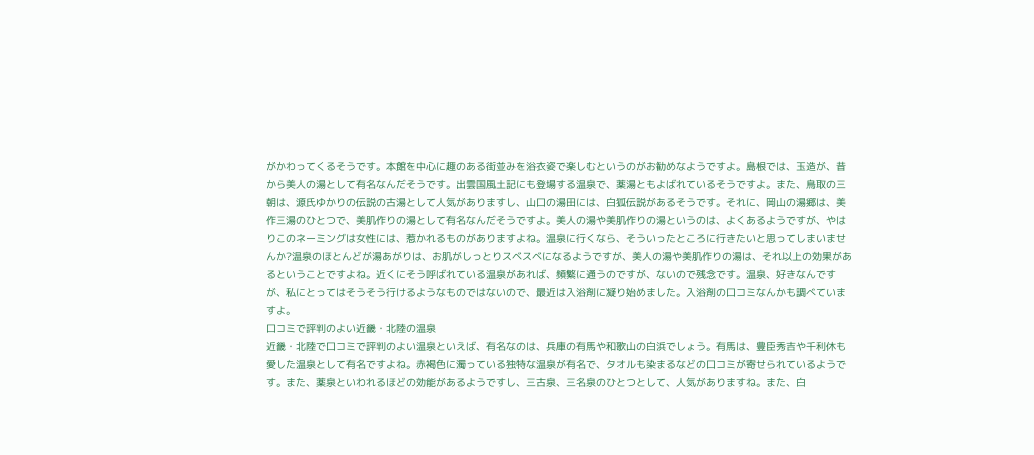がかわってくるそうです。本館を中心に趣のある街並みを浴衣姿で楽しむというのがお勧めなようですよ。島根では、玉造が、昔から美人の湯として有名なんだそうです。出雲国風土記にも登場する温泉で、薬湯ともよばれているそうですよ。また、鳥取の三朝は、源氏ゆかりの伝説の古湯として人気がありますし、山口の湯田には、白狐伝説があるそうです。それに、岡山の湯郷は、美作三湯のひとつで、美肌作りの湯として有名なんだそうですよ。美人の湯や美肌作りの湯というのは、よくあるようですが、やはりこのネーミングは女性には、惹かれるものがありますよね。温泉に行くなら、そういったところに行きたいと思ってしまいませんか?温泉のほとんどが湯あがりは、お肌がしっとりスベスベになるようですが、美人の湯や美肌作りの湯は、それ以上の効果があるということですよね。近くにそう呼ばれている温泉があれば、頻繁に通うのですが、ないので残念です。温泉、好きなんですが、私にとってはそうそう行けるようなものではないので、最近は入浴剤に凝り始めました。入浴剤の口コミなんかも調べていますよ。
口コミで評判のよい近畿・北陸の温泉
近畿・北陸で口コミで評判のよい温泉といえば、有名なのは、兵庫の有馬や和歌山の白浜でしょう。有馬は、豊臣秀吉や千利休も愛した温泉として有名ですよね。赤褐色に濁っている独特な温泉が有名で、タオルも染まるなどの口コミが寄せられているようです。また、薬泉といわれるほどの効能があるようですし、三古泉、三名泉のひとつとして、人気がありますね。また、白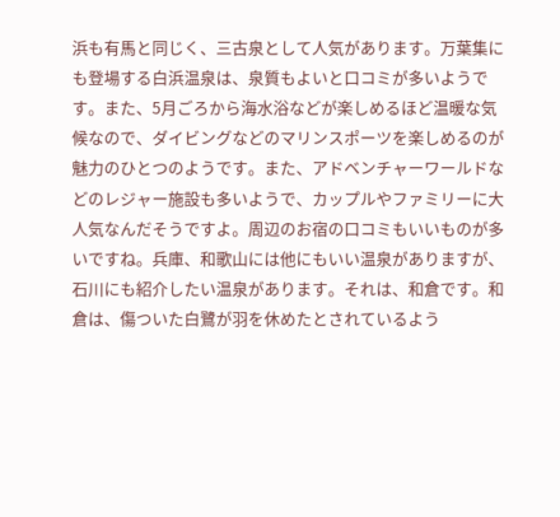浜も有馬と同じく、三古泉として人気があります。万葉集にも登場する白浜温泉は、泉質もよいと口コミが多いようです。また、5月ごろから海水浴などが楽しめるほど温暖な気候なので、ダイビングなどのマリンスポーツを楽しめるのが魅力のひとつのようです。また、アドベンチャーワールドなどのレジャー施設も多いようで、カップルやファミリーに大人気なんだそうですよ。周辺のお宿の口コミもいいものが多いですね。兵庫、和歌山には他にもいい温泉がありますが、石川にも紹介したい温泉があります。それは、和倉です。和倉は、傷ついた白鷺が羽を休めたとされているよう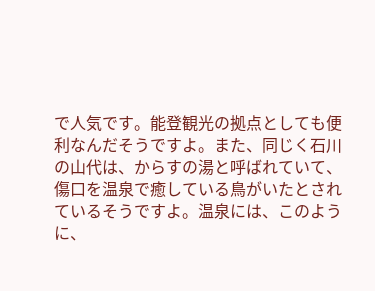で人気です。能登観光の拠点としても便利なんだそうですよ。また、同じく石川の山代は、からすの湯と呼ばれていて、傷口を温泉で癒している鳥がいたとされているそうですよ。温泉には、このように、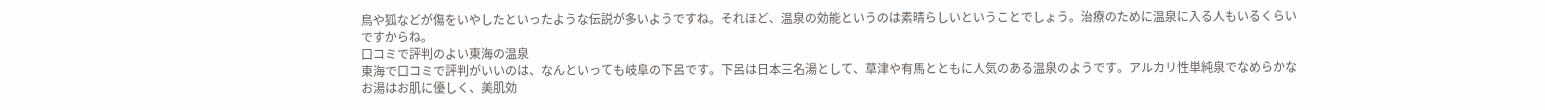鳥や狐などが傷をいやしたといったような伝説が多いようですね。それほど、温泉の効能というのは素晴らしいということでしょう。治療のために温泉に入る人もいるくらいですからね。
口コミで評判のよい東海の温泉
東海で口コミで評判がいいのは、なんといっても岐阜の下呂です。下呂は日本三名湯として、草津や有馬とともに人気のある温泉のようです。アルカリ性単純泉でなめらかなお湯はお肌に優しく、美肌効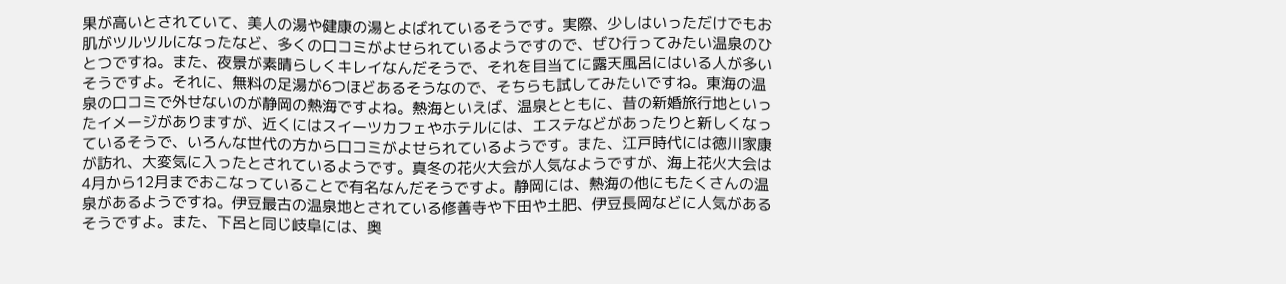果が高いとされていて、美人の湯や健康の湯とよばれているそうです。実際、少しはいっただけでもお肌がツルツルになったなど、多くの口コミがよせられているようですので、ぜひ行ってみたい温泉のひとつですね。また、夜景が素晴らしくキレイなんだそうで、それを目当てに露天風呂にはいる人が多いそうですよ。それに、無料の足湯が6つほどあるそうなので、そちらも試してみたいですね。東海の温泉の口コミで外せないのが静岡の熱海ですよね。熱海といえば、温泉とともに、昔の新婚旅行地といったイメージがありますが、近くにはスイーツカフェやホテルには、エステなどがあったりと新しくなっているそうで、いろんな世代の方から口コミがよせられているようです。また、江戸時代には徳川家康が訪れ、大変気に入ったとされているようです。真冬の花火大会が人気なようですが、海上花火大会は4月から12月までおこなっていることで有名なんだそうですよ。静岡には、熱海の他にもたくさんの温泉があるようですね。伊豆最古の温泉地とされている修善寺や下田や土肥、伊豆長岡などに人気があるそうですよ。また、下呂と同じ岐阜には、奥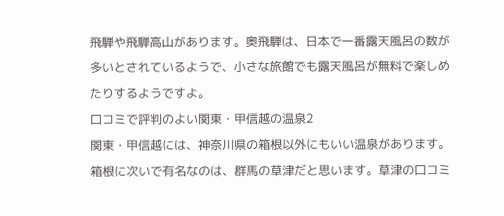飛騨や飛騨高山があります。奥飛騨は、日本で一番露天風呂の数が多いとされているようで、小さな旅館でも露天風呂が無料で楽しめたりするようですよ。
口コミで評判のよい関東・甲信越の温泉2
関東・甲信越には、神奈川県の箱根以外にもいい温泉があります。箱根に次いで有名なのは、群馬の草津だと思います。草津の口コミ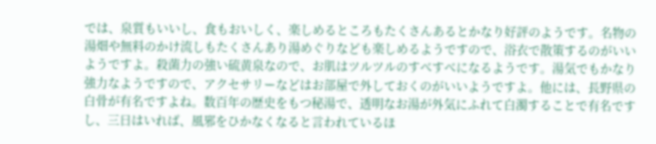では、泉質もいいし、食もおいしく、楽しめるところもたくさんあるとかなり好評のようです。名物の湯畑や無料のかけ流しもたくさんあり湯めぐりなども楽しめるようですので、浴衣で散策するのがいいようですよ。殺菌力の強い硫黄泉なので、お肌はツルツルのすべすべになるようです。湯気でもかなり強力なようですので、アクセサリーなどはお部屋で外しておくのがいいようですよ。他には、長野県の白骨が有名ですよね。数百年の歴史をもつ秘湯で、透明なお湯が外気にふれて白濁することで有名ですし、三日はいれば、風邪をひかなくなると言われているほ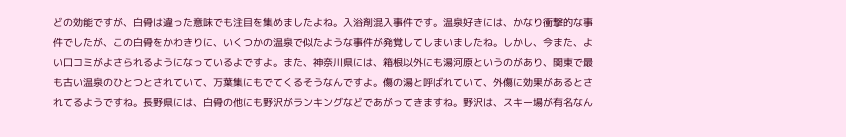どの効能ですが、白骨は違った意味でも注目を集めましたよね。入浴剤混入事件です。温泉好きには、かなり衝撃的な事件でしたが、この白骨をかわきりに、いくつかの温泉で似たような事件が発覚してしまいましたね。しかし、今また、よい口コミがよさられるようになっているよですよ。また、神奈川県には、箱根以外にも湯河原というのがあり、関東で最も古い温泉のひとつとされていて、万葉集にもでてくるそうなんですよ。傷の湯と呼ばれていて、外傷に効果があるとされてるようですね。長野県には、白骨の他にも野沢がランキングなどであがってきますね。野沢は、スキー場が有名なん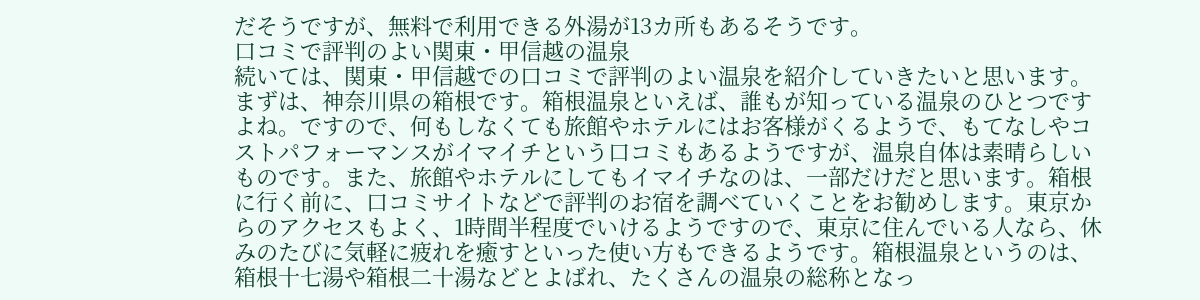だそうですが、無料で利用できる外湯が13カ所もあるそうです。
口コミで評判のよい関東・甲信越の温泉
続いては、関東・甲信越での口コミで評判のよい温泉を紹介していきたいと思います。まずは、神奈川県の箱根です。箱根温泉といえば、誰もが知っている温泉のひとつですよね。ですので、何もしなくても旅館やホテルにはお客様がくるようで、もてなしやコストパフォーマンスがイマイチという口コミもあるようですが、温泉自体は素晴らしいものです。また、旅館やホテルにしてもイマイチなのは、一部だけだと思います。箱根に行く前に、口コミサイトなどで評判のお宿を調べていくことをお勧めします。東京からのアクセスもよく、1時間半程度でいけるようですので、東京に住んでいる人なら、休みのたびに気軽に疲れを癒すといった使い方もできるようです。箱根温泉というのは、箱根十七湯や箱根二十湯などとよばれ、たくさんの温泉の総称となっ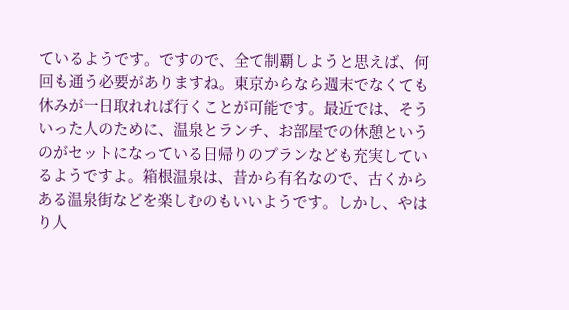ているようです。ですので、全て制覇しようと思えば、何回も通う必要がありますね。東京からなら週末でなくても休みが一日取れれば行くことが可能です。最近では、そういった人のために、温泉とランチ、お部屋での休憩というのがセットになっている日帰りのプランなども充実しているようですよ。箱根温泉は、昔から有名なので、古くからある温泉街などを楽しむのもいいようです。しかし、やはり人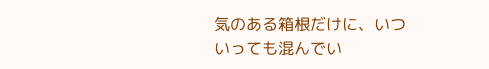気のある箱根だけに、いついっても混んでい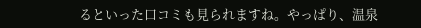るといった口コミも見られますね。やっぱり、温泉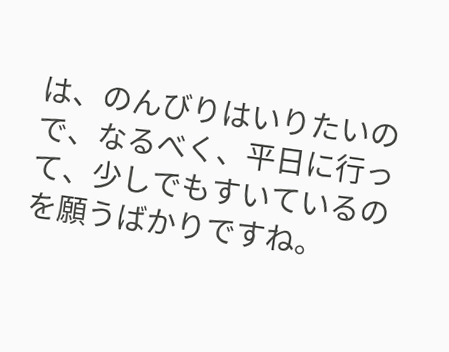は、のんびりはいりたいので、なるべく、平日に行って、少しでもすいているのを願うばかりですね。